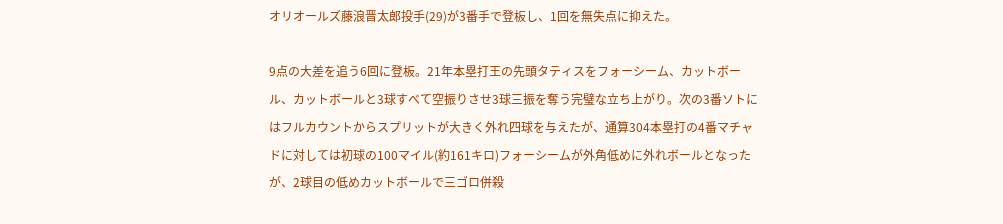オリオールズ藤浪晋太郎投手(29)が3番手で登板し、1回を無失点に抑えた。

9点の大差を追う6回に登板。21年本塁打王の先頭タティスをフォーシーム、カットボール、カットボールと3球すべて空振りさせ3球三振を奪う完璧な立ち上がり。次の3番ソトにはフルカウントからスプリットが大きく外れ四球を与えたが、通算304本塁打の4番マチャドに対しては初球の100マイル(約161キロ)フォーシームが外角低めに外れボールとなったが、2球目の低めカットボールで三ゴロ併殺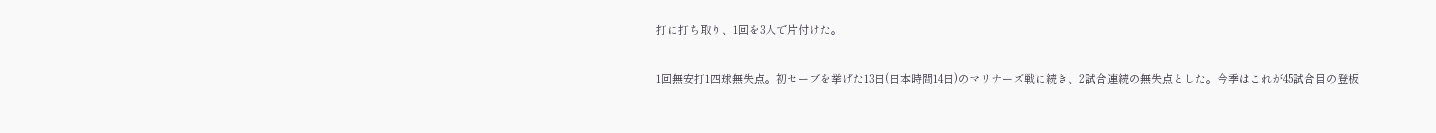打に打ち取り、1回を3人で片付けた。

1回無安打1四球無失点。初セーブを挙げた13日(日本時間14日)のマリナーズ戦に続き、2試合連続の無失点とした。今季はこれが45試合目の登板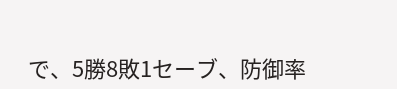で、5勝8敗1セーブ、防御率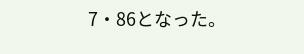7・86となった。